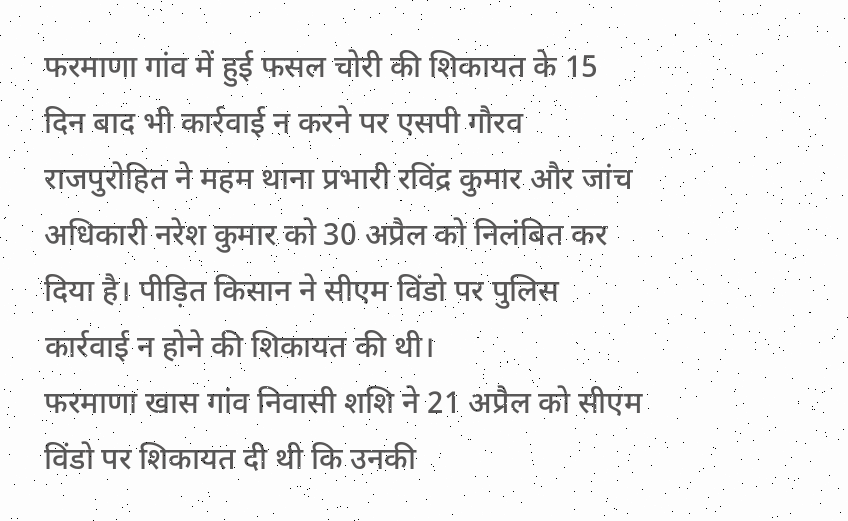फरमाणा गांव में हुई फसल चोरी की शिकायत के 15 दिन बाद भी कार्रवाई न करने पर एसपी गौरव राजपुरोहित ने महम थाना प्रभारी रविंद्र कुमार और जांच अधिकारी नरेश कुमार को 30 अप्रैल को निलंबित कर दिया है। पीड़ित किसान ने सीएम विंडो पर पुलिस कार्रवाई न होने की शिकायत की थी।
फरमाणा खास गांव निवासी शशि ने 21 अप्रैल को सीएम विंडो पर शिकायत दी थी कि उनकी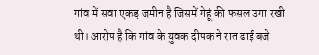गांव में सवा एकड़ जमीन है जिसमें गेहूं की फसल उगा रखी थी। आरोप है कि गांव के युवक दीपक ने रात ढाई बजे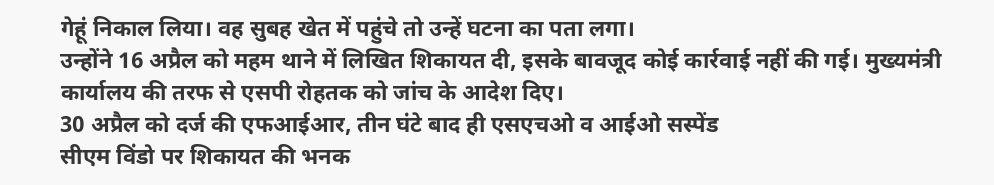गेहूं निकाल लिया। वह सुबह खेत में पहुंचे तो उन्हें घटना का पता लगा।
उन्होंने 16 अप्रैल को महम थाने में लिखित शिकायत दी, इसके बावजूद कोई कार्रवाई नहीं की गई। मुख्यमंत्री कार्यालय की तरफ से एसपी रोहतक को जांच के आदेश दिए।
30 अप्रैल को दर्ज की एफआईआर, तीन घंटे बाद ही एसएचओ व आईओ सस्पेंड
सीएम विंडो पर शिकायत की भनक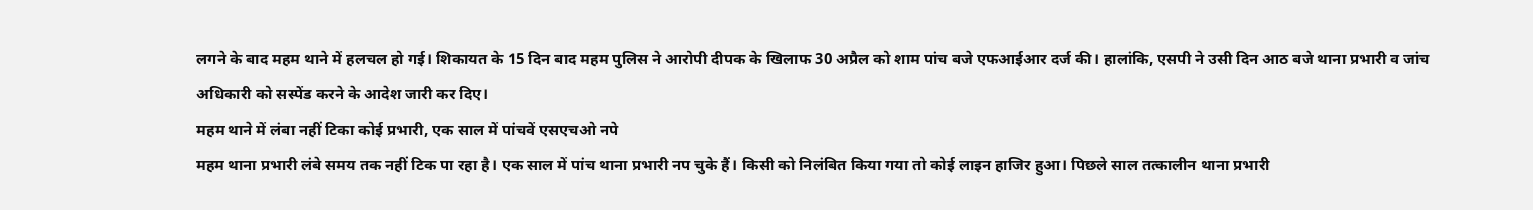लगने के बाद महम थाने में हलचल हो गई। शिकायत के 15 दिन बाद महम पुलिस ने आरोपी दीपक के खिलाफ 30 अप्रैल को शाम पांच बजे एफआईआर दर्ज की। हालांकि, एसपी ने उसी दिन आठ बजे थाना प्रभारी व जांच अधिकारी को सस्पेंड करने के आदेश जारी कर दिए।
महम थाने में लंबा नहीं टिका कोई प्रभारी, एक साल में पांचवें एसएचओ नपे
महम थाना प्रभारी लंबे समय तक नहीं टिक पा रहा है। एक साल में पांच थाना प्रभारी नप चुके हैं। किसी को निलंबित किया गया तो कोई लाइन हाजिर हुआ। पिछले साल तत्कालीन थाना प्रभारी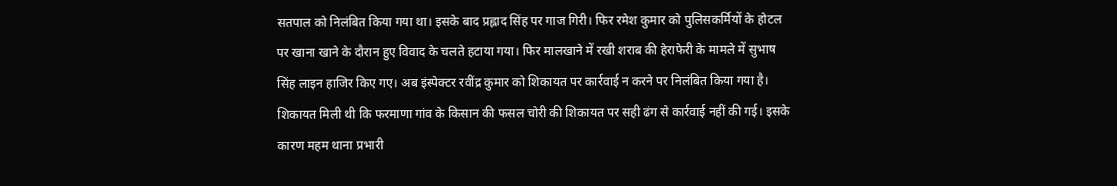सतपाल को निलंबित किया गया था। इसके बाद प्रह्लाद सिंह पर गाज गिरी। फिर रमेश कुमार को पुलिसकर्मियों के होटल पर खाना खाने के दौरान हुए विवाद के चलते हटाया गया। फिर मालखाने में रखी शराब की हेराफेरी के मामले में सुभाष सिंह लाइन हाजिर किए गए। अब इंस्पेक्टर रवींद्र कुमार को शिकायत पर कार्रवाई न करने पर निलंबित किया गया है।
शिकायत मिली थी कि फरमाणा गांव के किसान की फसल चोरी की शिकायत पर सही ढंग से कार्रवाई नहीं की गई। इसके कारण महम थाना प्रभारी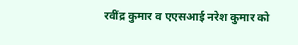रवींद्र कुमार व एएसआई नरेश कुमार को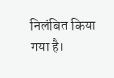निलंबित किया गया है।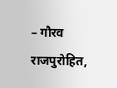– गौरव राजपुरोहित,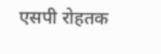एसपी रोहतक